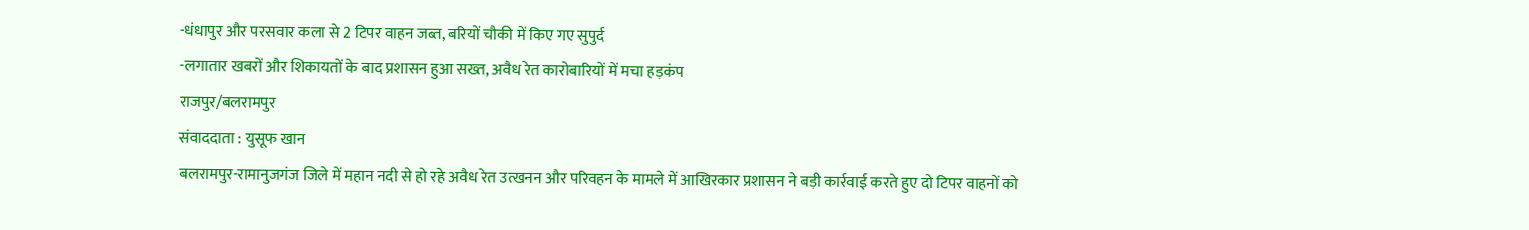-धंधापुर और परसवार कला से 2 टिपर वाहन जब्त, बरियों चौकी में किए गए सुपुर्द
-लगातार खबरों और शिकायतों के बाद प्रशासन हुआ सख्त, अवैध रेत कारोबारियों में मचा हड़कंप
राजपुर/बलरामपुर
संवाददाता : युसूफ खान
बलरामपुर-रामानुजगंज जिले में महान नदी से हो रहे अवैध रेत उत्खनन और परिवहन के मामले में आखिरकार प्रशासन ने बड़ी कार्रवाई करते हुए दो टिपर वाहनों को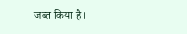जब्त किया है।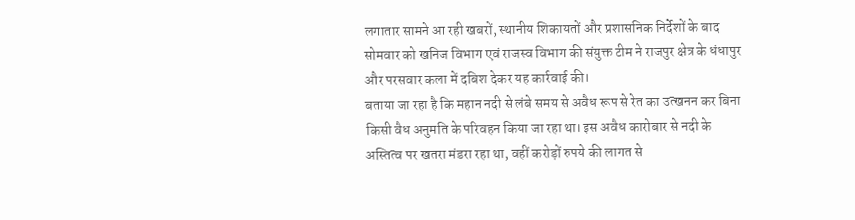लगातार सामने आ रही खबरों, स्थानीय शिकायतों और प्रशासनिक निर्देशों के बाद सोमवार को खनिज विभाग एवं राजस्व विभाग की संयुक्त टीम ने राजपुर क्षेत्र के धंधापुर और परसवार कला में दबिश देकर यह कार्रवाई की।
बताया जा रहा है कि महान नदी से लंबे समय से अवैध रूप से रेत का उत्खनन कर बिना किसी वैध अनुमति के परिवहन किया जा रहा था। इस अवैध कारोबार से नदी के अस्तित्व पर खतरा मंडरा रहा था, वहीं करोड़ों रुपये की लागत से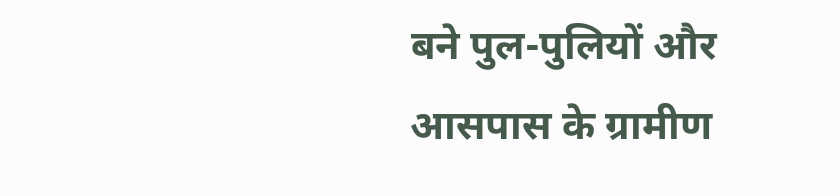बने पुल-पुलियों और आसपास के ग्रामीण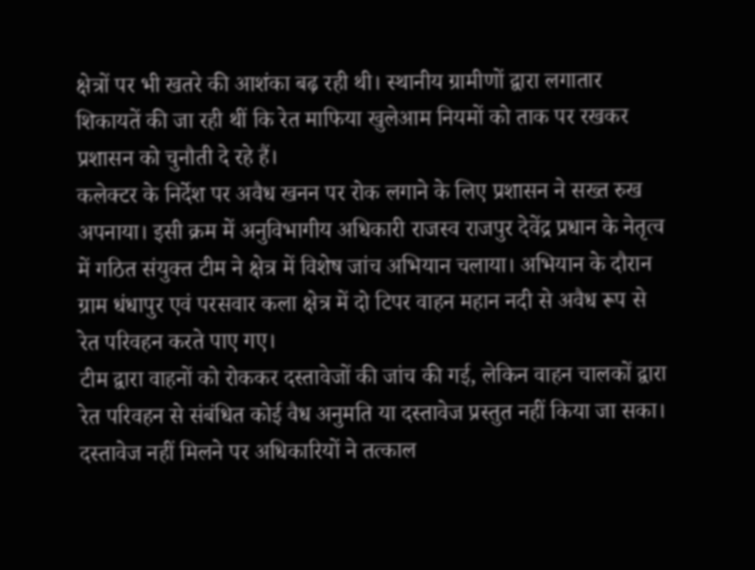क्षेत्रों पर भी खतरे की आशंका बढ़ रही थी। स्थानीय ग्रामीणों द्वारा लगातार शिकायतें की जा रही थीं कि रेत माफिया खुलेआम नियमों को ताक पर रखकर प्रशासन को चुनौती दे रहे हैं।
कलेक्टर के निर्देश पर अवैध खनन पर रोक लगाने के लिए प्रशासन ने सख्त रुख अपनाया। इसी क्रम में अनुविभागीय अधिकारी राजस्व राजपुर देवेंद्र प्रधान के नेतृत्व में गठित संयुक्त टीम ने क्षेत्र में विशेष जांच अभियान चलाया। अभियान के दौरान ग्राम धंधापुर एवं परसवार कला क्षेत्र में दो टिपर वाहन महान नदी से अवैध रूप से रेत परिवहन करते पाए गए।
टीम द्वारा वाहनों को रोककर दस्तावेजों की जांच की गई, लेकिन वाहन चालकों द्वारा रेत परिवहन से संबंधित कोई वैध अनुमति या दस्तावेज प्रस्तुत नहीं किया जा सका। दस्तावेज नहीं मिलने पर अधिकारियों ने तत्काल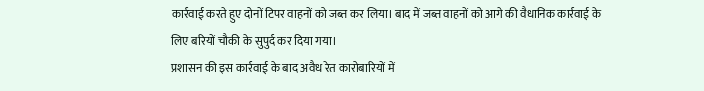कार्रवाई करते हुए दोनों टिपर वाहनों को जब्त कर लिया। बाद में जब्त वाहनों को आगे की वैधानिक कार्रवाई के लिए बरियों चौकी के सुपुर्द कर दिया गया।
प्रशासन की इस कार्रवाई के बाद अवैध रेत कारोबारियों में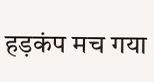हड़कंप मच गया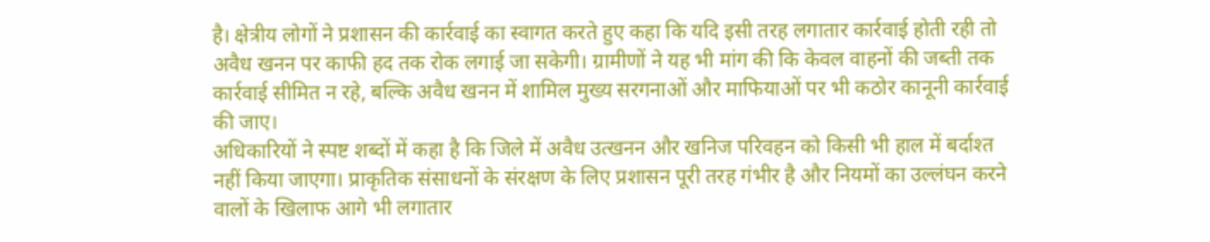है। क्षेत्रीय लोगों ने प्रशासन की कार्रवाई का स्वागत करते हुए कहा कि यदि इसी तरह लगातार कार्रवाई होती रही तो अवैध खनन पर काफी हद तक रोक लगाई जा सकेगी। ग्रामीणों ने यह भी मांग की कि केवल वाहनों की जब्ती तक कार्रवाई सीमित न रहे, बल्कि अवैध खनन में शामिल मुख्य सरगनाओं और माफियाओं पर भी कठोर कानूनी कार्रवाई की जाए।
अधिकारियों ने स्पष्ट शब्दों में कहा है कि जिले में अवैध उत्खनन और खनिज परिवहन को किसी भी हाल में बर्दाश्त नहीं किया जाएगा। प्राकृतिक संसाधनों के संरक्षण के लिए प्रशासन पूरी तरह गंभीर है और नियमों का उल्लंघन करने वालों के खिलाफ आगे भी लगातार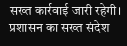सख्त कार्रवाई जारी रहेगी।
प्रशासन का सख्त संदेश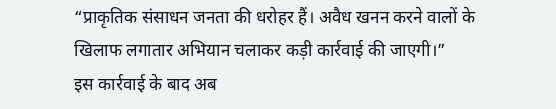“प्राकृतिक संसाधन जनता की धरोहर हैं। अवैध खनन करने वालों के खिलाफ लगातार अभियान चलाकर कड़ी कार्रवाई की जाएगी।”
इस कार्रवाई के बाद अब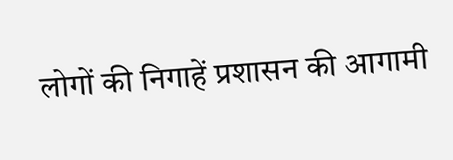लोगों की निगाहें प्रशासन की आगामी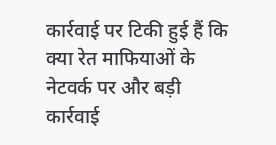कार्रवाई पर टिकी हुई हैं कि क्या रेत माफियाओं के नेटवर्क पर और बड़ी कार्रवाई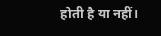होती है या नहीं।